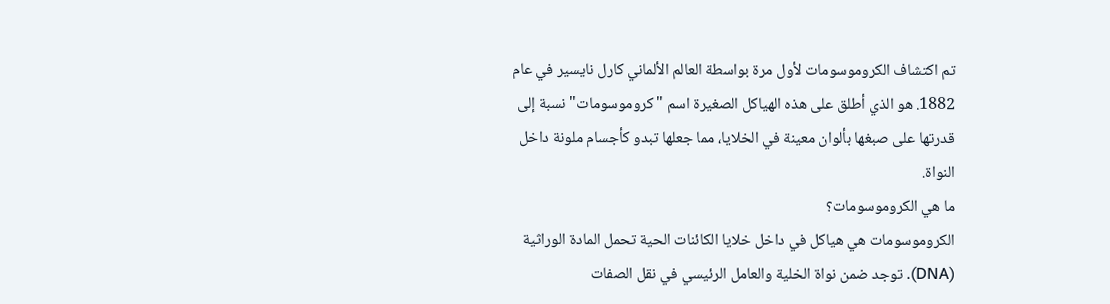تم اكتشاف الكروموسومات لأول مرة بواسطة العالم الألماني كارل نايسير في عام 1882. هو الذي أطلق على هذه الهياكل الصغيرة اسم "كروموسومات" نسبة إلى قدرتها على صبغها بألوان معينة في الخلايا، مما جعلها تبدو كأجسام ملونة داخل النواة.
ما هي الكروموسومات؟
الكروموسومات هي هياكل في داخل خلايا الكائنات الحية تحمل المادة الوراثية (DNA). توجد ضمن نواة الخلية والعامل الرئيسي في نقل الصفات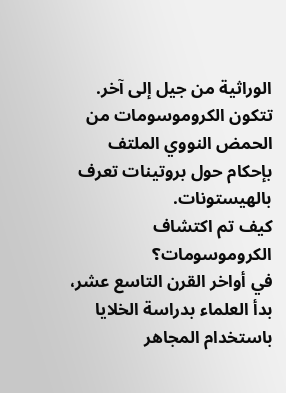الوراثية من جيل إلى آخر. تتكون الكروموسومات من الحمض النووي الملتف بإحكام حول بروتينات تعرف بالهيستونات.
كيف تم اكتشاف الكروموسومات؟
في أواخر القرن التاسع عشر، بدأ العلماء بدراسة الخلايا باستخدام المجاهر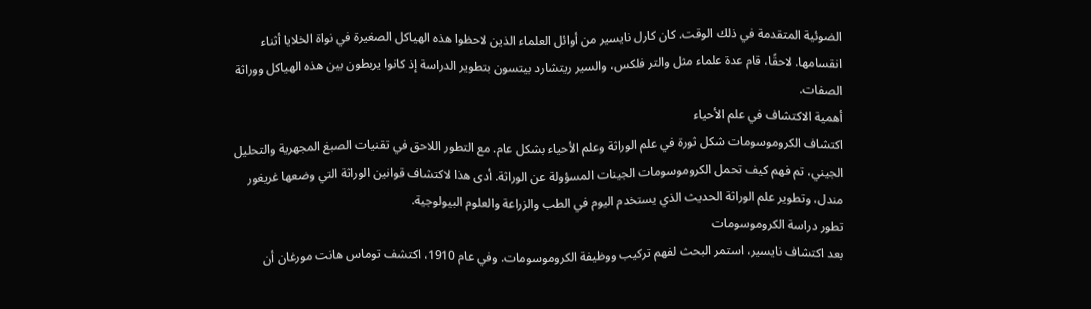الضوئية المتقدمة في ذلك الوقت. كان كارل نايسير من أوائل العلماء الذين لاحظوا هذه الهياكل الصغيرة في نواة الخلايا أثناء انقسامها. لاحقًا، قام عدة علماء مثل والتر فلكس، والسير ريتشارد بيتسون بتطوير الدراسة إذ كانوا يربطون بين هذه الهياكل ووراثة الصفات.
أهمية الاكتشاف في علم الأحياء
اكتشاف الكروموسومات شكل ثورة في علم الوراثة وعلم الأحياء بشكل عام. مع التطور اللاحق في تقنيات الصبغ المجهرية والتحليل الجيني، تم فهم كيف تحمل الكروموسومات الجينات المسؤولة عن الوراثة. أدى هذا لاكتشاف قوانين الوراثة التي وضعها غريغور مندل، وتطوير علم الوراثة الحديث الذي يستخدم اليوم في الطب والزراعة والعلوم البيولوجية.
تطور دراسة الكروموسومات
بعد اكتشاف نايسير، استمر البحث لفهم تركيب ووظيفة الكروموسومات. وفي عام 1910، اكتشف توماس هانت مورغان أن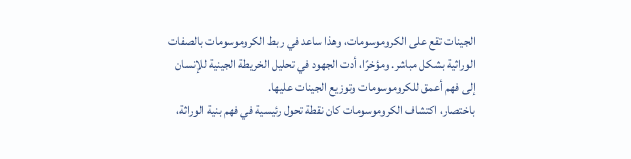الجينات تقع على الكروموسومات، وهذا ساعد في ربط الكروموسومات بالصفات الوراثية بشكل مباشر. ومؤخرًا، أدت الجهود في تحليل الخريطة الجينية للإنسان إلى فهم أعمق للكروموسومات وتوزيع الجينات عليها.
باختصار، اكتشاف الكروموسومات كان نقطة تحول رئيسية في فهم بنية الوراثة،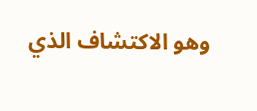وهو الاكتشاف الذي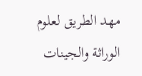مهد الطريق لعلوم الوراثة والجينات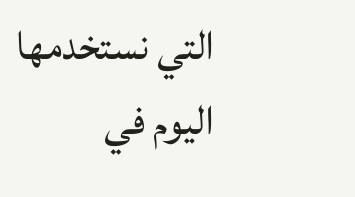التي نستخدمها اليوم في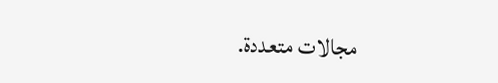مجالات متعددة.